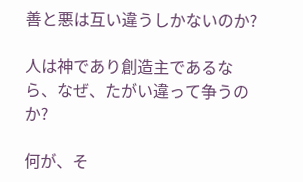善と悪は互い違うしかないのか?

人は神であり創造主であるなら、なぜ、たがい違って争うのか?

何が、そ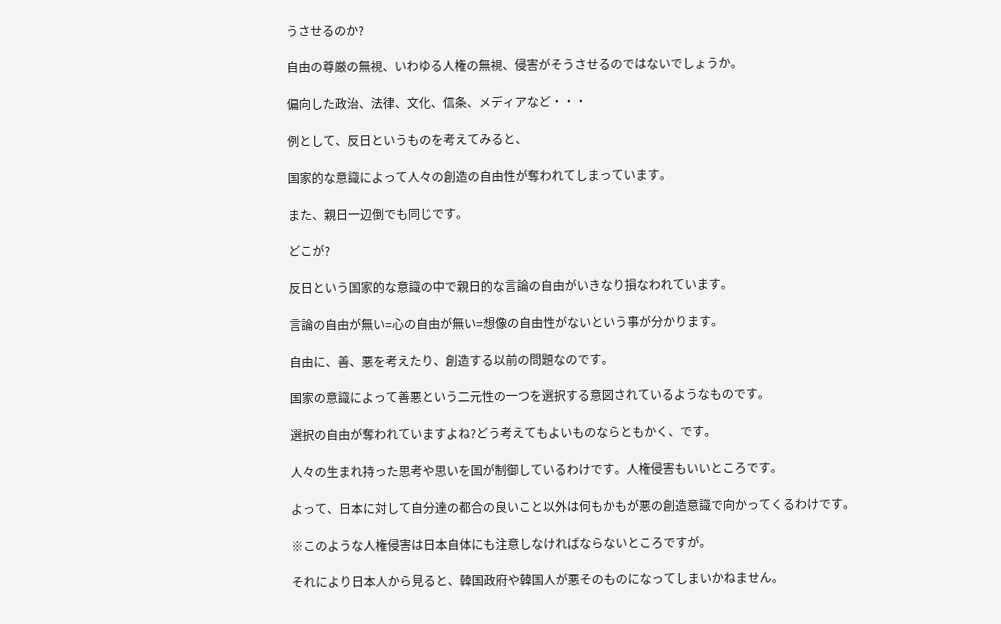うさせるのか?

自由の尊厳の無視、いわゆる人権の無視、侵害がそうさせるのではないでしょうか。

偏向した政治、法律、文化、信条、メディアなど・・・

例として、反日というものを考えてみると、

国家的な意識によって人々の創造の自由性が奪われてしまっています。

また、親日一辺倒でも同じです。

どこが?

反日という国家的な意識の中で親日的な言論の自由がいきなり損なわれています。

言論の自由が無い=心の自由が無い=想像の自由性がないという事が分かります。

自由に、善、悪を考えたり、創造する以前の問題なのです。

国家の意識によって善悪という二元性の一つを選択する意図されているようなものです。

選択の自由が奪われていますよね?どう考えてもよいものならともかく、です。

人々の生まれ持った思考や思いを国が制御しているわけです。人権侵害もいいところです。

よって、日本に対して自分達の都合の良いこと以外は何もかもが悪の創造意識で向かってくるわけです。

※このような人権侵害は日本自体にも注意しなければならないところですが。

それにより日本人から見ると、韓国政府や韓国人が悪そのものになってしまいかねません。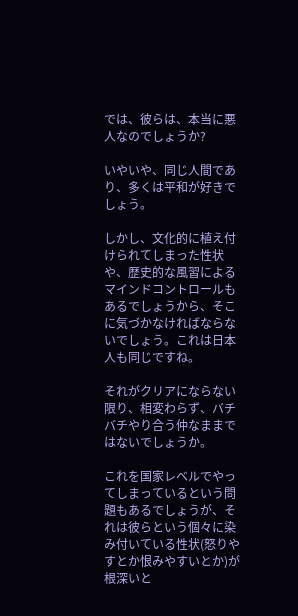では、彼らは、本当に悪人なのでしょうか?

いやいや、同じ人間であり、多くは平和が好きでしょう。

しかし、文化的に植え付けられてしまった性状や、歴史的な風習によるマインドコントロールもあるでしょうから、そこに気づかなければならないでしょう。これは日本人も同じですね。

それがクリアにならない限り、相変わらず、バチバチやり合う仲なままではないでしょうか。

これを国家レベルでやってしまっているという問題もあるでしょうが、それは彼らという個々に染み付いている性状(怒りやすとか恨みやすいとか)が根深いと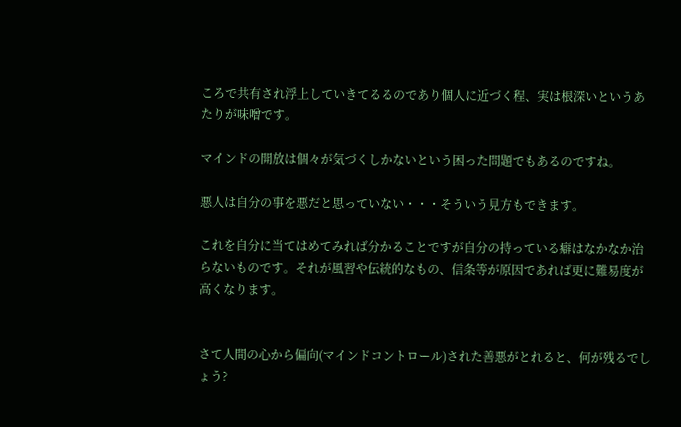ころで共有され浮上していきてるるのであり個人に近づく程、実は根深いというあたりが味噌です。

マインドの開放は個々が気づくしかないという困った問題でもあるのですね。

悪人は自分の事を悪だと思っていない・・・そういう見方もできます。

これを自分に当てはめてみれば分かることですが自分の持っている癖はなかなか治らないものです。それが風習や伝統的なもの、信条等が原因であれば更に難易度が高くなります。


さて人間の心から偏向(マインドコントロール)された善悪がとれると、何が残るでしょう?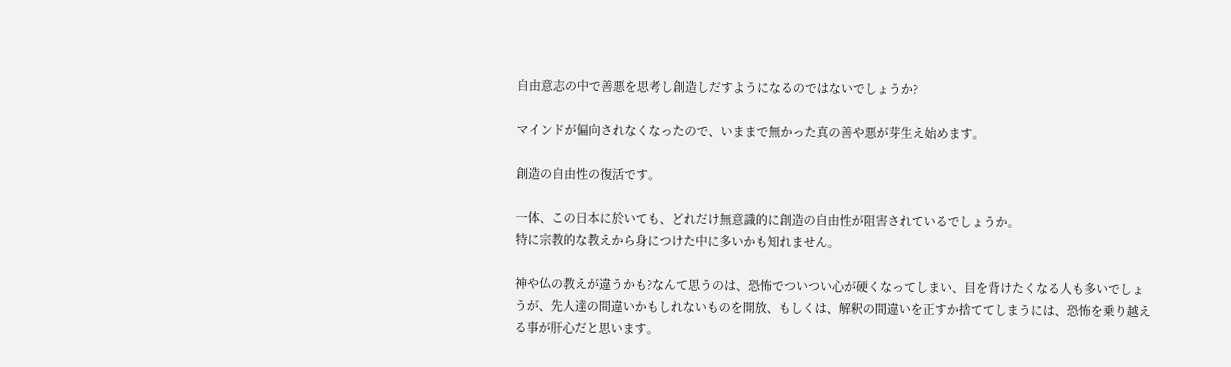自由意志の中で善悪を思考し創造しだすようになるのではないでしょうか?

マインドが偏向されなくなったので、いままで無かった真の善や悪が芽生え始めます。

創造の自由性の復活です。

一体、この日本に於いても、どれだけ無意識的に創造の自由性が阻害されているでしょうか。
特に宗教的な教えから身につけた中に多いかも知れません。

神や仏の教えが違うかも?なんて思うのは、恐怖でついつい心が硬くなってしまい、目を背けたくなる人も多いでしょうが、先人達の間違いかもしれないものを開放、もしくは、解釈の間違いを正すか捨ててしまうには、恐怖を乗り越える事が肝心だと思います。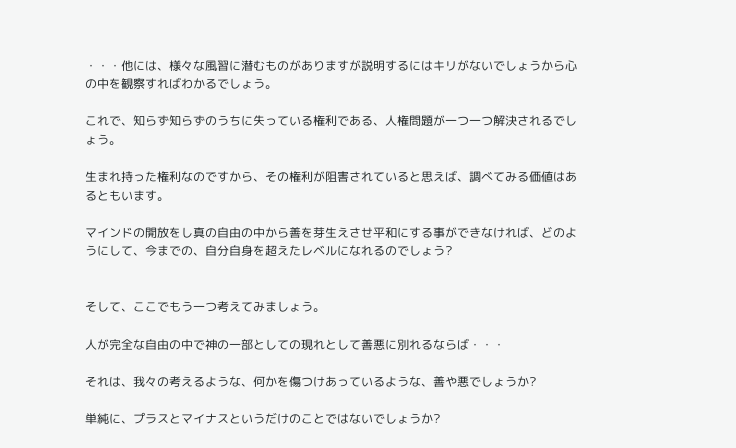・・・他には、様々な風習に潜むものがありますが説明するにはキリがないでしょうから心の中を観察すればわかるでしょう。

これで、知らず知らずのうちに失っている権利である、人権問題が一つ一つ解決されるでしょう。

生まれ持った権利なのですから、その権利が阻害されていると思えば、調べてみる価値はあるともいます。

マインドの開放をし真の自由の中から善を芽生えさせ平和にする事ができなければ、どのようにして、今までの、自分自身を超えたレベルになれるのでしょう?


そして、ここでもう一つ考えてみましょう。

人が完全な自由の中で神の一部としての現れとして善悪に別れるならば・・・

それは、我々の考えるような、何かを傷つけあっているような、善や悪でしょうか?

単純に、プラスとマイナスというだけのことではないでしょうか?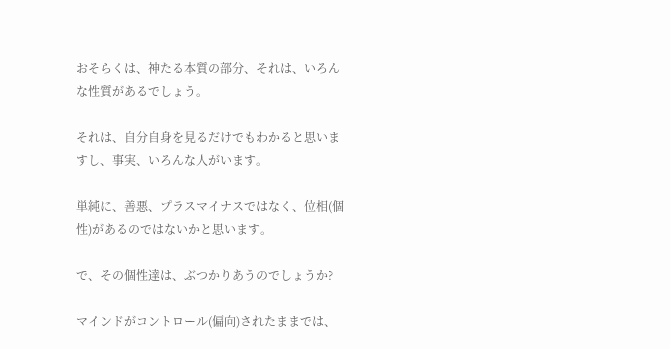おそらくは、神たる本質の部分、それは、いろんな性質があるでしょう。

それは、自分自身を見るだけでもわかると思いますし、事実、いろんな人がいます。

単純に、善悪、プラスマイナスではなく、位相(個性)があるのではないかと思います。

で、その個性達は、ぶつかりあうのでしょうか?

マインドがコントロール(偏向)されたままでは、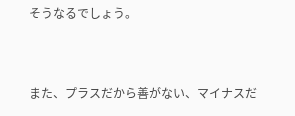そうなるでしょう。


また、プラスだから善がない、マイナスだ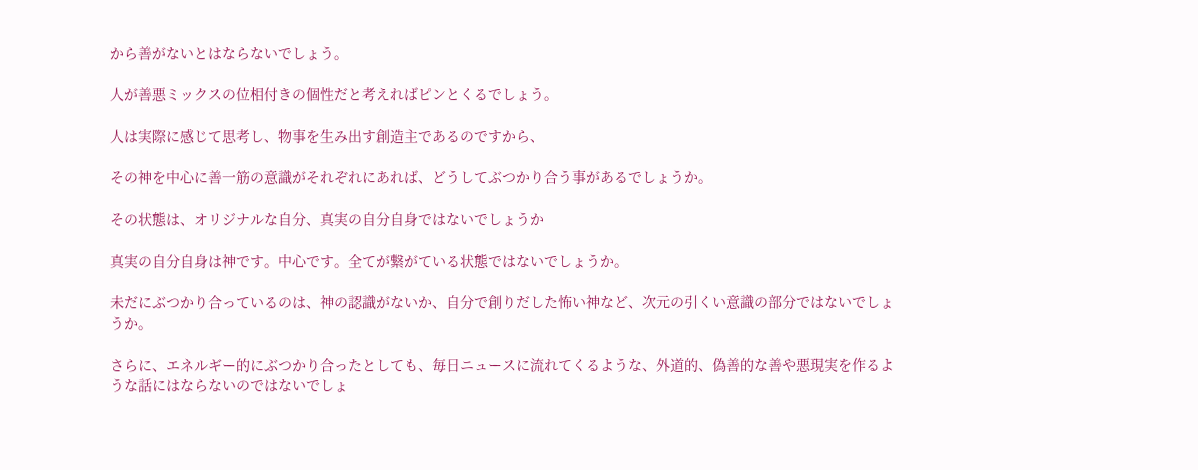から善がないとはならないでしょう。

人が善悪ミックスの位相付きの個性だと考えればピンとくるでしょう。

人は実際に感じて思考し、物事を生み出す創造主であるのですから、

その神を中心に善一筋の意識がそれぞれにあれば、どうしてぶつかり合う事があるでしょうか。

その状態は、オリジナルな自分、真実の自分自身ではないでしょうか

真実の自分自身は神です。中心です。全てが繋がている状態ではないでしょうか。

未だにぶつかり合っているのは、神の認識がないか、自分で創りだした怖い神など、次元の引くい意識の部分ではないでしょうか。

さらに、エネルギー的にぶつかり合ったとしても、毎日ニュースに流れてくるような、外道的、偽善的な善や悪現実を作るような話にはならないのではないでしょ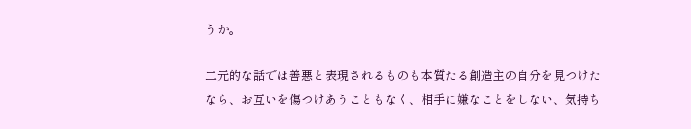うか。

二元的な話では善悪と表現されるものも本質たる創造主の自分を見つけたなら、お互いを傷つけあうこともなく、相手に嫌なことをしない、気持ち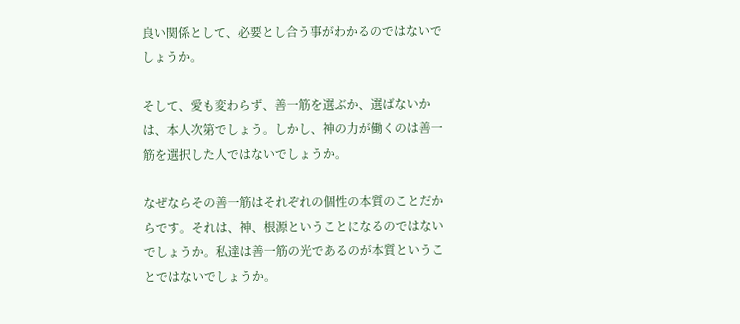良い関係として、必要とし合う事がわかるのではないでしょうか。

そして、愛も変わらず、善一筋を選ぶか、選ばないかは、本人次第でしょう。しかし、神の力が働くのは善一筋を選択した人ではないでしょうか。

なぜならその善一筋はそれぞれの個性の本質のことだからです。それは、神、根源ということになるのではないでしょうか。私達は善一筋の光であるのが本質ということではないでしょうか。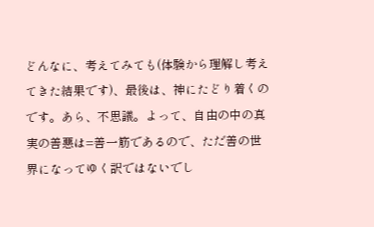どんなに、考えてみても(体験から理解し考えてきた結果です)、最後は、神にたどり着くのです。あら、不思議。よって、自由の中の真実の善悪は=善一筋であるので、ただ善の世界になってゆく訳ではないでし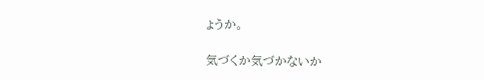ょうか。

気づくか気づかないか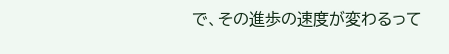で、その進歩の速度が変わるって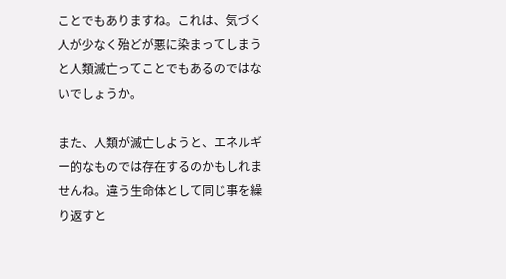ことでもありますね。これは、気づく人が少なく殆どが悪に染まってしまうと人類滅亡ってことでもあるのではないでしょうか。

また、人類が滅亡しようと、エネルギー的なものでは存在するのかもしれませんね。違う生命体として同じ事を繰り返すと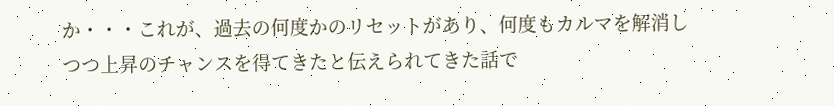か・・・これが、過去の何度かのリセットがあり、何度もカルマを解消しつつ上昇のチャンスを得てきたと伝えられてきた話で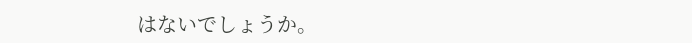はないでしょうか。